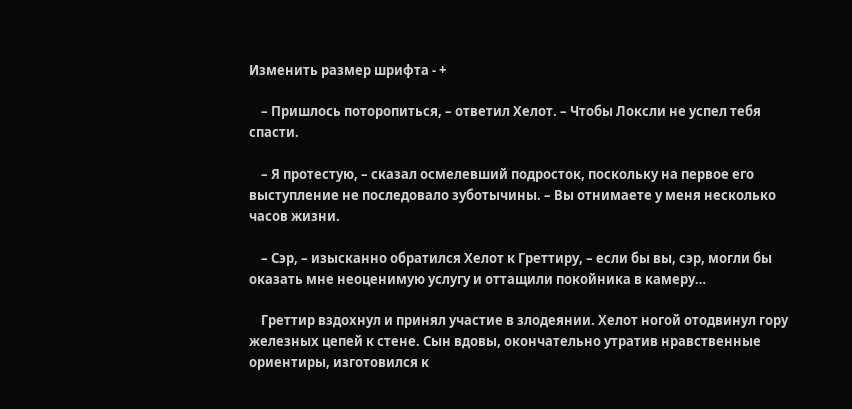Изменить размер шрифта - +

    – Пришлось поторопиться, – ответил Хелот. – Чтобы Локсли не успел тебя спасти.

    – Я протестую, – сказал осмелевший подросток, поскольку на первое его выступление не последовало зуботычины. – Вы отнимаете у меня несколько часов жизни.

    – Сэр, – изысканно обратился Хелот к Греттиру, – если бы вы, сэр, могли бы оказать мне неоценимую услугу и оттащили покойника в камеру…

    Греттир вздохнул и принял участие в злодеянии. Хелот ногой отодвинул гору железных цепей к стене. Сын вдовы, окончательно утратив нравственные ориентиры, изготовился к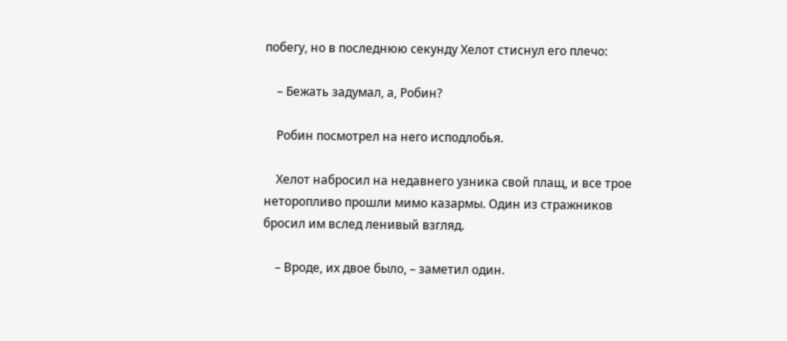побегу, но в последнюю секунду Хелот стиснул его плечо:

    – Бежать задумал, а, Робин?

    Робин посмотрел на него исподлобья.

    Хелот набросил на недавнего узника свой плащ, и все трое неторопливо прошли мимо казармы. Один из стражников бросил им вслед ленивый взгляд.

    – Вроде, их двое было, – заметил один.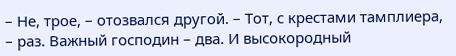– Не, трое, – отозвался другой. – Тот, с крестами тамплиера, – раз. Важный господин – два. И высокородный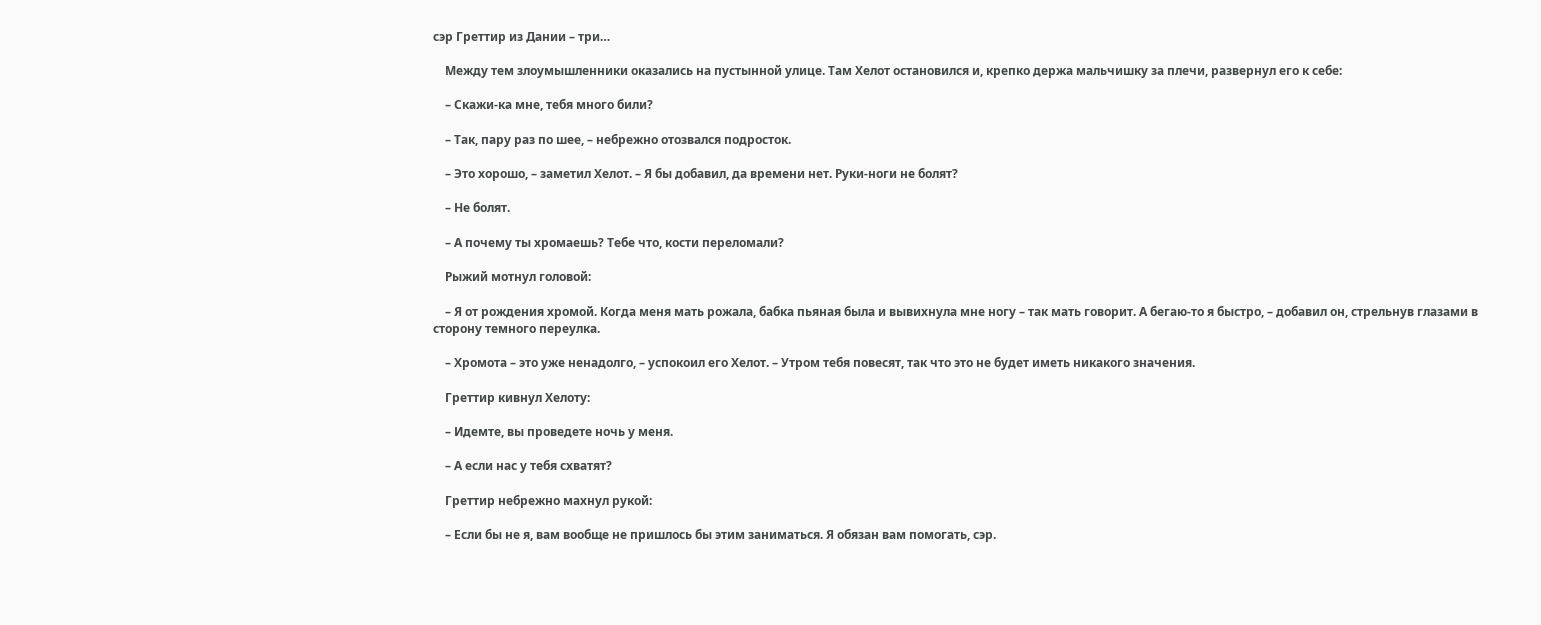сэр Греттир из Дании – три…

    Между тем злоумышленники оказались на пустынной улице. Там Хелот остановился и, крепко держа мальчишку за плечи, развернул его к себе:

    – Скажи-ка мне, тебя много били?

    – Так, пару раз по шее, – небрежно отозвался подросток.

    – Это хорошо, – заметил Хелот. – Я бы добавил, да времени нет. Руки-ноги не болят?

    – Не болят.

    – А почему ты хромаешь? Тебе что, кости переломали?

    Рыжий мотнул головой:

    – Я от рождения хромой. Когда меня мать рожала, бабка пьяная была и вывихнула мне ногу – так мать говорит. А бегаю-то я быстро, – добавил он, стрельнув глазами в сторону темного переулка.

    – Хромота – это уже ненадолго, – успокоил его Хелот. – Утром тебя повесят, так что это не будет иметь никакого значения.

    Греттир кивнул Хелоту:

    – Идемте, вы проведете ночь у меня.

    – А если нас у тебя схватят?

    Греттир небрежно махнул рукой:

    – Если бы не я, вам вообще не пришлось бы этим заниматься. Я обязан вам помогать, сэр.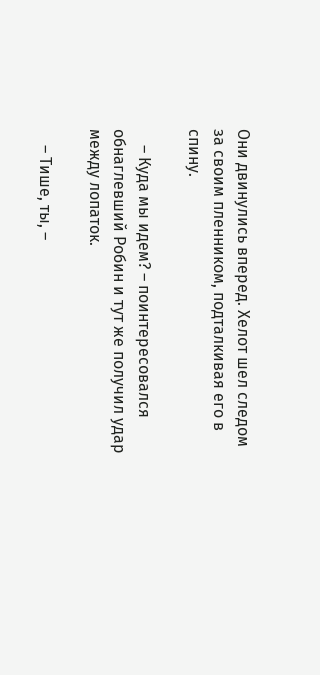Они двинулись вперед. Хелот шел следом за своим пленником, подталкивая его в спину.

    – Куда мы идем? – поинтересовался обнаглевший Робин и тут же получил удар между лопаток.

    – Тише, ты, –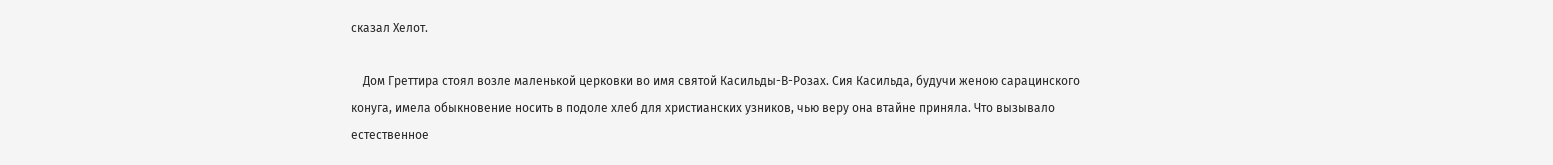сказал Хелот.

    Дом Греттира стоял возле маленькой церковки во имя святой Касильды-В-Розах. Сия Касильда, будучи женою сарацинского конуга, имела обыкновение носить в подоле хлеб для христианских узников, чью веру она втайне приняла. Что вызывало естественное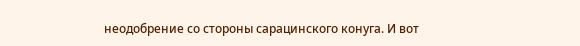неодобрение со стороны сарацинского конуга. И вот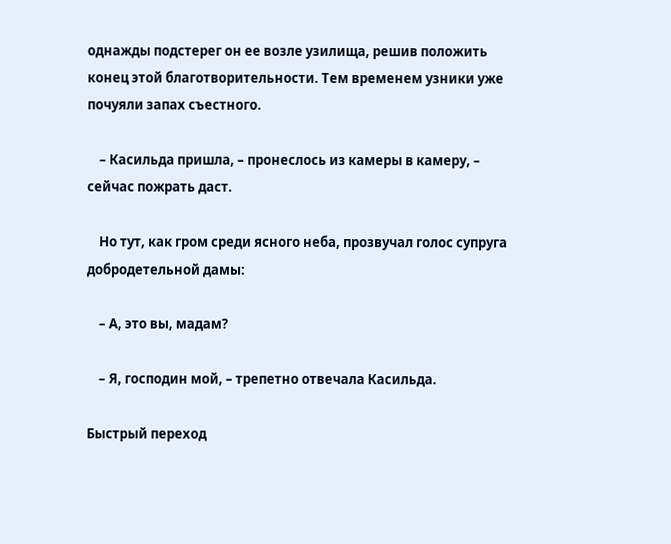однажды подстерег он ее возле узилища, решив положить конец этой благотворительности. Тем временем узники уже почуяли запах съестного.

    – Касильда пришла, – пронеслось из камеры в камеру, – сейчас пожрать даст.

    Но тут, как гром среди ясного неба, прозвучал голос супруга добродетельной дамы:

    – А, это вы, мадам?

    – Я, господин мой, – трепетно отвечала Касильда.

Быстрый переход